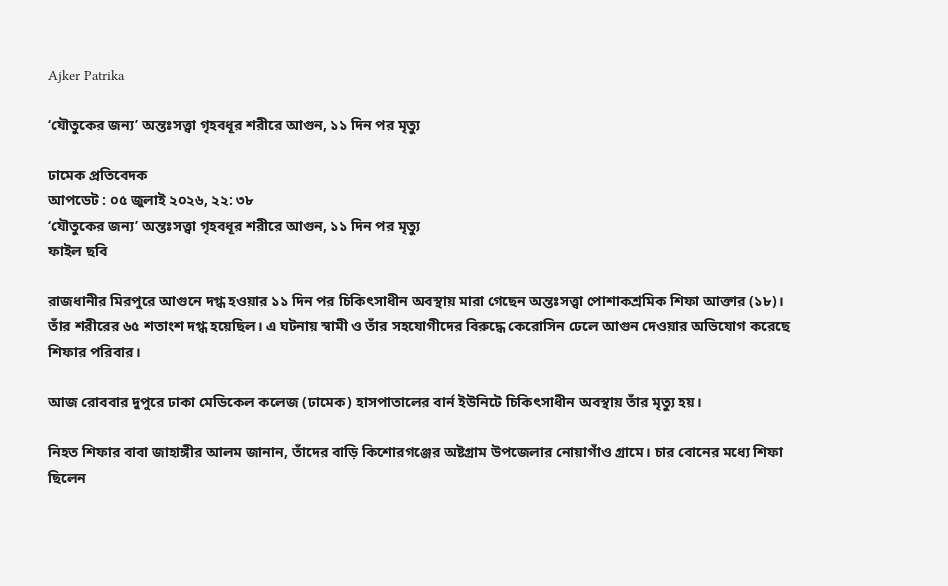Ajker Patrika

‘যৌতুকের জন্য’ অন্তঃসত্ত্বা গৃহবধূর শরীরে আগুন, ১১ দিন পর মৃত্যু

ঢামেক প্রতিবেদক
আপডেট : ০৫ জুলাই ২০২৬, ২২: ৩৮
‘যৌতুকের জন্য’ অন্তঃসত্ত্বা গৃহবধূর শরীরে আগুন, ১১ দিন পর মৃত্যু
ফাইল ছবি

রাজধানীর মিরপুরে আগুনে দগ্ধ হওয়ার ১১ দিন পর চিকিৎসাধীন অবস্থায় মারা গেছেন অন্তঃসত্ত্বা পোশাকশ্রমিক শিফা আক্তার (১৮)। তাঁর শরীরের ৬৫ শতাংশ দগ্ধ হয়েছিল। এ ঘটনায় স্বামী ও তাঁর সহযোগীদের বিরুদ্ধে কেরোসিন ঢেলে আগুন দেওয়ার অভিযোগ করেছে শিফার পরিবার।

আজ রোববার দুপুরে ঢাকা মেডিকেল কলেজ (ঢামেক) হাসপাতালের বার্ন ইউনিটে চিকিৎসাধীন অবস্থায় তাঁর মৃত্যু হয়।

নিহত শিফার বাবা জাহাঙ্গীর আলম জানান, তাঁদের বাড়ি কিশোরগঞ্জের অষ্টগ্রাম উপজেলার নোয়াগাঁও গ্রামে। চার বোনের মধ্যে শিফা ছিলেন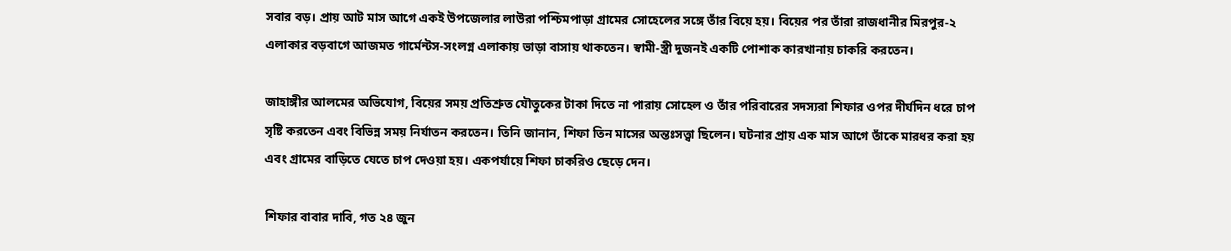সবার বড়। প্রায় আট মাস আগে একই উপজেলার লাউরা পশ্চিমপাড়া গ্রামের সোহেলের সঙ্গে তাঁর বিয়ে হয়। বিয়ের পর তাঁরা রাজধানীর মিরপুর-২ এলাকার বড়বাগে আজমত গার্মেন্টস-সংলগ্ন এলাকায় ভাড়া বাসায় থাকতেন। স্বামী-স্ত্রী দুজনই একটি পোশাক কারখানায় চাকরি করতেন।

জাহাঙ্গীর আলমের অভিযোগ, বিয়ের সময় প্রতিশ্রুত যৌতুকের টাকা দিতে না পারায় সোহেল ও তাঁর পরিবারের সদস্যরা শিফার ওপর দীর্ঘদিন ধরে চাপ সৃষ্টি করতেন এবং বিভিন্ন সময় নির্যাতন করতেন। তিনি জানান, শিফা তিন মাসের অন্তঃসত্ত্বা ছিলেন। ঘটনার প্রায় এক মাস আগে তাঁকে মারধর করা হয় এবং গ্রামের বাড়িতে যেতে চাপ দেওয়া হয়। একপর্যায়ে শিফা চাকরিও ছেড়ে দেন।

শিফার বাবার দাবি, গত ২৪ জুন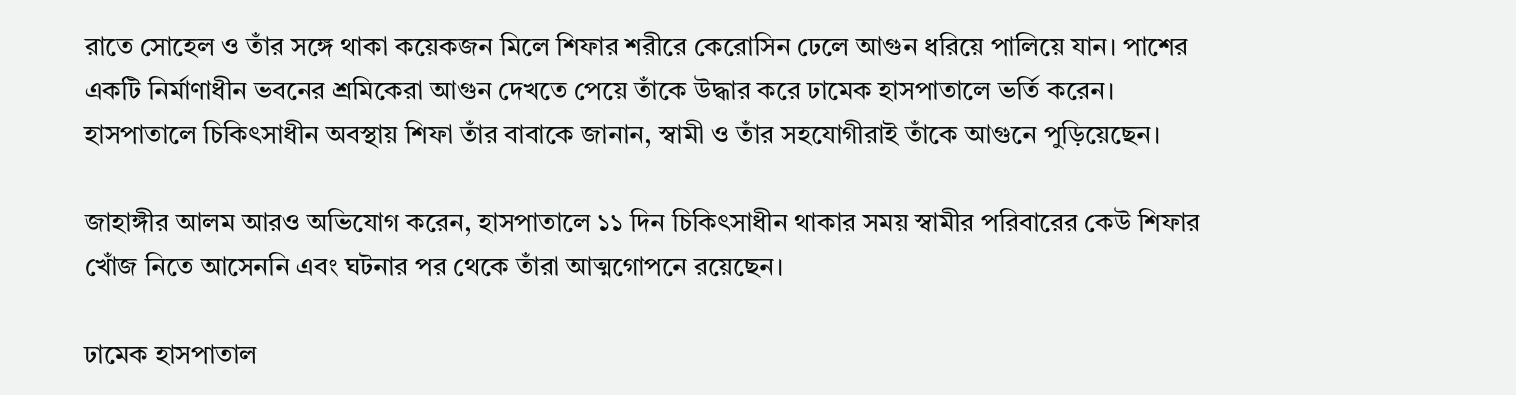রাতে সোহেল ও তাঁর সঙ্গে থাকা কয়েকজন মিলে শিফার শরীরে কেরোসিন ঢেলে আগুন ধরিয়ে পালিয়ে যান। পাশের একটি নির্মাণাধীন ভবনের শ্রমিকেরা আগুন দেখতে পেয়ে তাঁকে উদ্ধার করে ঢামেক হাসপাতালে ভর্তি করেন। হাসপাতালে চিকিৎসাধীন অবস্থায় শিফা তাঁর বাবাকে জানান, স্বামী ও তাঁর সহযোগীরাই তাঁকে আগুনে পুড়িয়েছেন।

জাহাঙ্গীর আলম আরও অভিযোগ করেন, হাসপাতালে ১১ দিন চিকিৎসাধীন থাকার সময় স্বামীর পরিবারের কেউ শিফার খোঁজ নিতে আসেননি এবং ঘটনার পর থেকে তাঁরা আত্মগোপনে রয়েছেন।

ঢামেক হাসপাতাল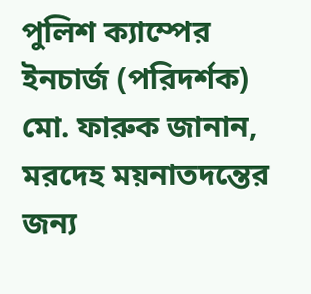পুলিশ ক্যাম্পের ইনচার্জ (পরিদর্শক) মো. ফারুক জানান, মরদেহ ময়নাতদন্তের জন্য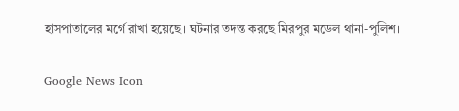হাসপাতালের মর্গে রাখা হয়েছে। ঘটনার তদন্ত করছে মিরপুর মডেল থানা-পুলিশ।

Google News Icon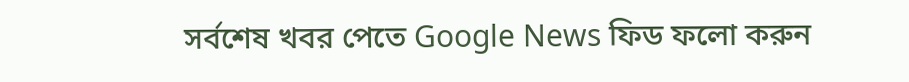সর্বশেষ খবর পেতে Google News ফিড ফলো করুন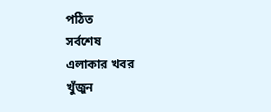পঠিত
সর্বশেষ
এলাকার খবর
খুঁজুন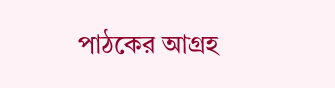পাঠকের আগ্রহ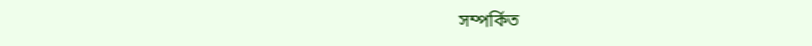সম্পর্কিত